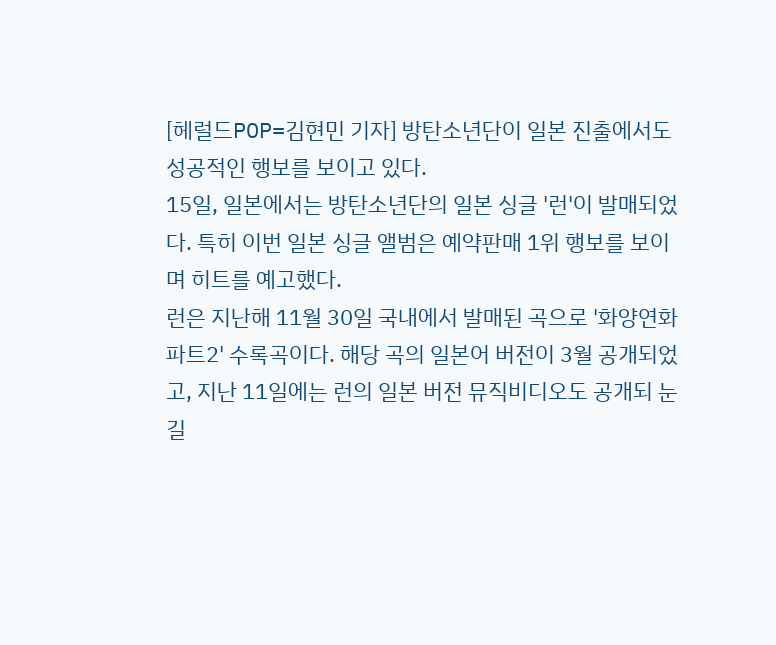[헤럴드POP=김현민 기자] 방탄소년단이 일본 진출에서도 성공적인 행보를 보이고 있다.
15일, 일본에서는 방탄소년단의 일본 싱글 '런'이 발매되었다. 특히 이번 일본 싱글 앨범은 예약판매 1위 행보를 보이며 히트를 예고했다.
런은 지난해 11월 30일 국내에서 발매된 곡으로 '화양연화 파트2' 수록곡이다. 해당 곡의 일본어 버전이 3월 공개되었고, 지난 11일에는 런의 일본 버전 뮤직비디오도 공개되 눈길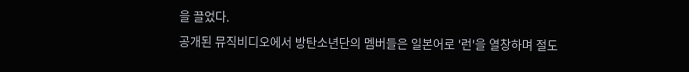을 끌었다.
공개된 뮤직비디오에서 방탄소년단의 멤버들은 일본어로 '런'을 열창하며 절도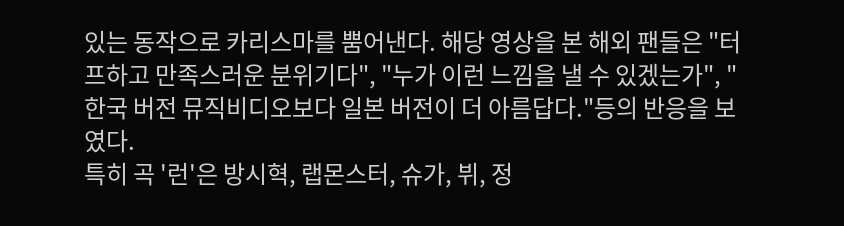있는 동작으로 카리스마를 뿜어낸다. 해당 영상을 본 해외 팬들은 "터프하고 만족스러운 분위기다", "누가 이런 느낌을 낼 수 있겠는가", "한국 버전 뮤직비디오보다 일본 버전이 더 아름답다."등의 반응을 보였다.
특히 곡 '런'은 방시혁, 랩몬스터, 슈가, 뷔, 정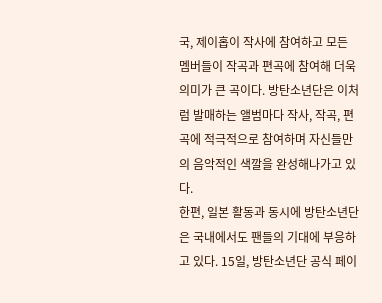국, 제이홉이 작사에 참여하고 모든 멤버들이 작곡과 편곡에 참여해 더욱 의미가 큰 곡이다. 방탄소년단은 이처럼 발매하는 앨범마다 작사, 작곡, 편곡에 적극적으로 참여하며 자신들만의 음악적인 색깔을 완성해나가고 있다.
한편, 일본 활동과 동시에 방탄소년단은 국내에서도 팬들의 기대에 부응하고 있다. 15일, 방탄소년단 공식 페이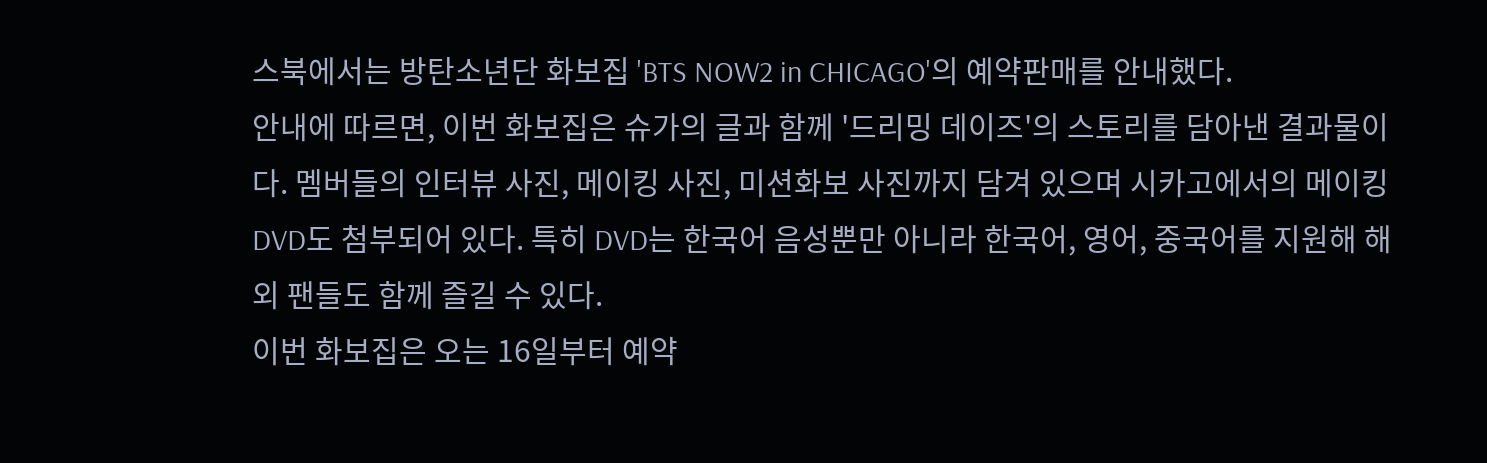스북에서는 방탄소년단 화보집 'BTS NOW2 in CHICAGO'의 예약판매를 안내했다.
안내에 따르면, 이번 화보집은 슈가의 글과 함께 '드리밍 데이즈'의 스토리를 담아낸 결과물이다. 멤버들의 인터뷰 사진, 메이킹 사진, 미션화보 사진까지 담겨 있으며 시카고에서의 메이킹 DVD도 첨부되어 있다. 특히 DVD는 한국어 음성뿐만 아니라 한국어, 영어, 중국어를 지원해 해외 팬들도 함께 즐길 수 있다.
이번 화보집은 오는 16일부터 예약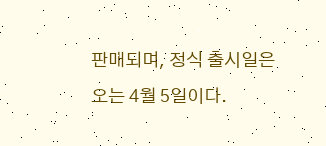판매되며, 정식 출시일은 오는 4월 5일이다.